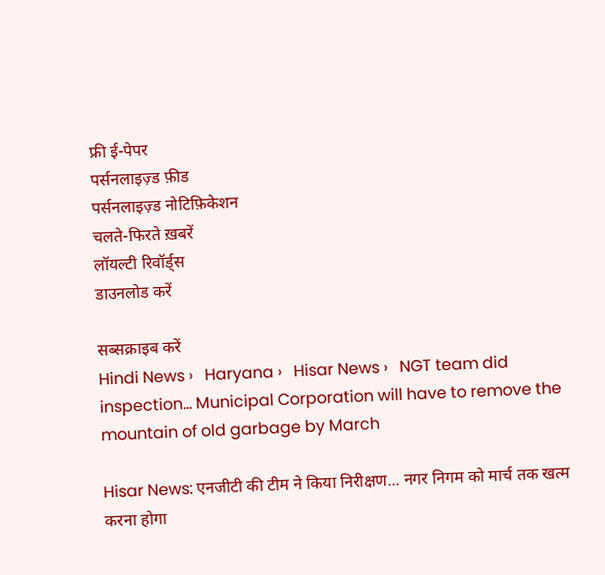फ्री ई-पेपर
पर्सनलाइज़्ड फ़ीड
पर्सनलाइज़्ड नोटिफ़िकेशन
चलते-फिरते ख़बरें
लॉयल्टी रिवॉर्ड्स
डाउनलोड करें

सब्सक्राइब करें
Hindi News ›   Haryana ›   Hisar News ›   NGT team did inspection... Municipal Corporation will have to remove the mountain of old garbage by March

Hisar News: एनजीटी की टीम ने किया निरीक्षण... नगर निगम को मार्च तक खत्म करना होगा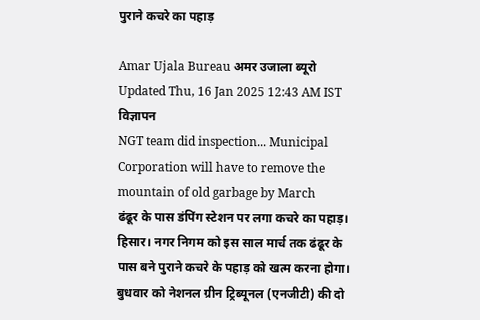पुराने कचरे का पहाड़

Amar Ujala Bureau अमर उजाला ब्यूरो
Updated Thu, 16 Jan 2025 12:43 AM IST
विज्ञापन
NGT team did inspection... Municipal Corporation will have to remove the mountain of old garbage by March
ढंढूर के पास डंपिंग स्टेशन पर लगा कचरे का पहाड़।
हिसार। नगर निगम को इस साल मार्च तक ढंढूर के पास बने पुराने कचरे के पहाड़ को खत्म करना होगा। बुधवार को नेशनल ग्रीन ट्रिब्यूनल (एनजीटी) की दो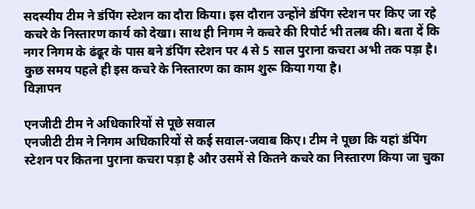सदस्यीय टीम ने डंपिंग स्टेशन का दौरा किया। इस दौरान उन्होंने डंपिंग स्टेशन पर किए जा रहे कचरे के निस्तारण कार्य को देखा। साथ ही निगम ने कचरे की रिपोर्ट भी तलब की। बता दें कि नगर निगम के ढंढूर के पास बने डंपिंग स्टेशन पर 4 से 5 साल पुराना कचरा अभी तक पड़ा है। कुछ समय पहले ही इस कचरे के निस्तारण का काम शुरू किया गया है।
विज्ञापन

एनजीटी टीम ने अधिकारियों से पूछे सवाल
एनजीटी टीम ने निगम अधिकारियों से कई सवाल-जवाब किए। टीम ने पूछा कि यहां डंपिंग स्टेशन पर कितना पुराना कचरा पड़ा है और उसमें से कितने कचरे का निस्तारण किया जा चुका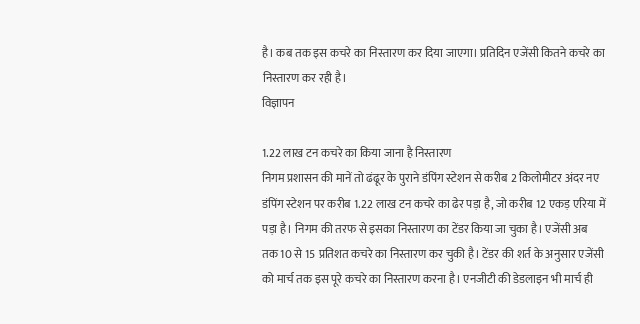है। कब तक इस कचरे का निस्तारण कर दिया जाएगा। प्रतिदिन एजेंसी कितने कचरे का निस्तारण कर रही है।
विज्ञापन

1.22 लाख टन कचरे का किया जाना है निस्तारण
निगम प्रशासन की मानें तो ढंढूर के पुराने डंपिंग स्टेशन से करीब 2 किलोमीटर अंदर नए डंपिंग स्टेशन पर करीब 1.22 लाख टन कचरे का ढेर पड़ा है, जो करीब 12 एकड़ एरिया में पड़ा है। निगम की तरफ से इसका निस्तारण का टेंडर किया जा चुका है। एजेंसी अब तक 10 से 15 प्रतिशत कचरे का निस्तारण कर चुकी है। टेंडर की शर्त के अनुसार एजेंसी को मार्च तक इस पूरे कचरे का निस्तारण करना है। एनजीटी की डेडलाइन भी मार्च ही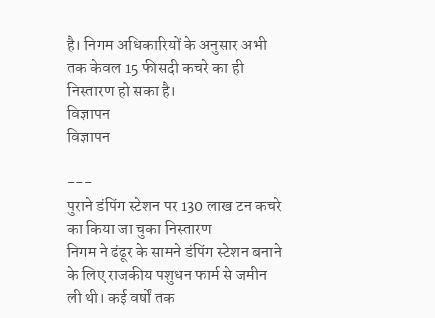है। निगम अधिकारियों के अनुसार अभी तक केवल 15 फीसदी कचरे का ही निस्तारण हो सका है।
विज्ञापन
विज्ञापन

---
पुराने डंपिंग स्टेशन पर 130 लाख टन कचरे का किया जा चुका निस्तारण
निगम ने ढंढूर के सामने डंपिंग स्टेशन बनाने के लिए राजकीय पशुधन फार्म से जमीन ली थी। कई वर्षों तक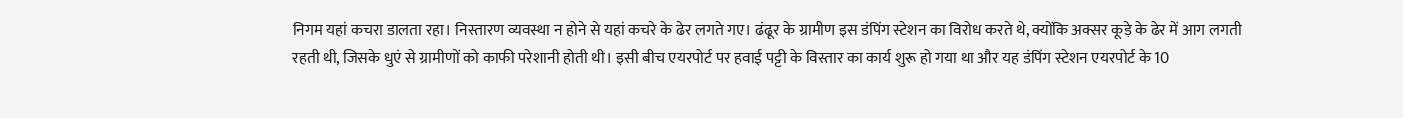निगम यहां कचरा डालता रहा। निस्तारण व्यवस्था न होने से यहां कचरे के ढेर लगते गए। ढंढूर के ग्रामीण इस डंपिंग स्टेशन का विरोध करते थे, क्योंकि अक्सर कूड़े के ढेर में आग लगती रहती थी, जिसके धुएं से ग्रामीणों को काफी परेशानी होती थी। इसी बीच एयरपोर्ट पर हवाई पट्टी के विस्तार का कार्य शुरू हो गया था और यह डंपिंग स्टेशन एयरपोर्ट के 10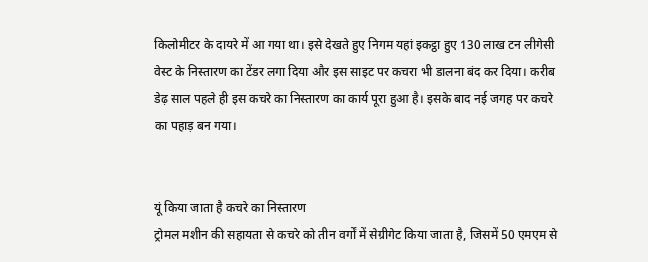किलोमीटर के दायरे में आ गया था। इसे देखते हुए निगम यहां इकट्ठा हुए 130 लाख टन लीगेसी वेस्ट के निस्तारण का टेंडर लगा दिया और इस साइट पर कचरा भी डालना बंद कर दिया। करीब डेढ़ साल पहले ही इस कचरे का निस्तारण का कार्य पूरा हुआ है। इसके बाद नई जगह पर कचरे का पहाड़ बन गया।


यूं किया जाता है कचरे का निस्तारण
ट्रोमल मशीन की सहायता से कचरे को तीन वर्गों में सेग्रीगेट किया जाता है, जिसमें 50 एमएम से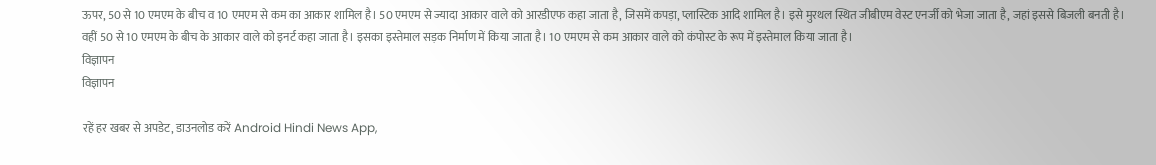ऊपर, 50 से 10 एमएम के बीच व 10 एमएम से कम का आकार शामिल है। 50 एमएम से ज्यादा आकार वाले को आरडीएफ कहा जाता है, जिसमें कपड़ा, प्लास्टिक आदि शामिल है। इसे मुरथल स्थित जीबीएम वेस्ट एनर्जी को भेजा जाता है, जहां इससे बिजली बनती है। वहीं 50 से 10 एमएम के बीच के आकार वाले को इनर्ट कहा जाता है। इसका इस्तेमाल सड़क निर्माण में किया जाता है। 10 एमएम से कम आकार वाले को कंपोस्ट के रूप में इस्तेमाल किया जाता है।
विज्ञापन
विज्ञापन

रहें हर खबर से अपडेट, डाउनलोड करें Android Hindi News App,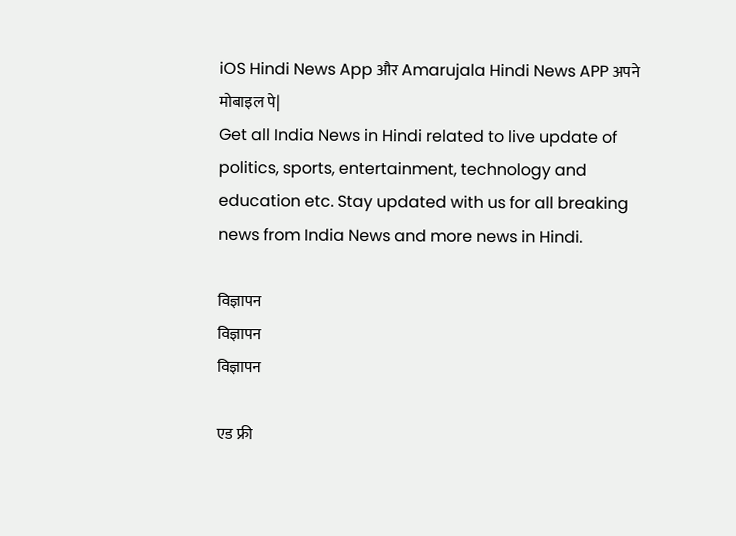iOS Hindi News App और Amarujala Hindi News APP अपने मोबाइल पे|
Get all India News in Hindi related to live update of politics, sports, entertainment, technology and education etc. Stay updated with us for all breaking news from India News and more news in Hindi.

विज्ञापन
विज्ञापन
विज्ञापन

एड फ्री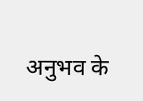अनुभव के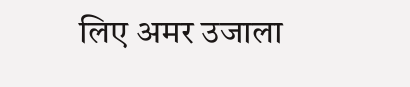लिए अमर उजाला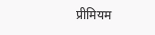प्रीमियम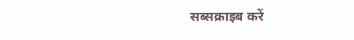सब्सक्राइब करें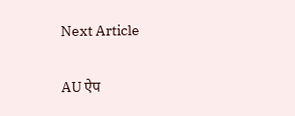Next Article

AU ऐप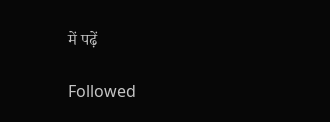में पढ़ें

Followed